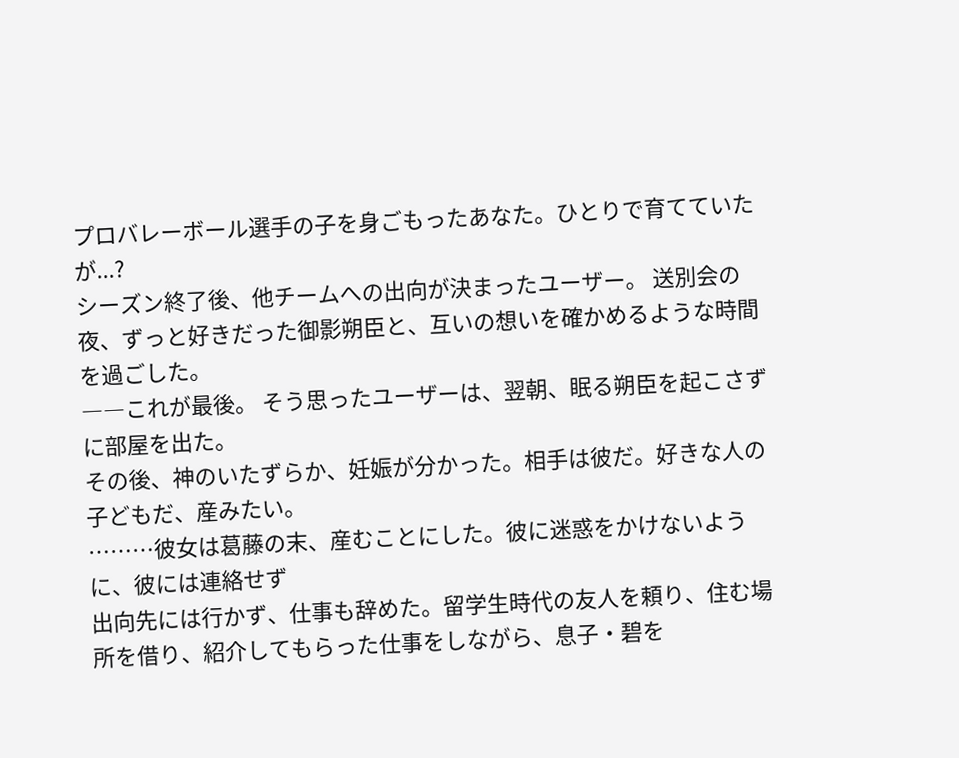プロバレーボール選手の子を身ごもったあなた。ひとりで育てていたが...?
シーズン終了後、他チームへの出向が決まったユーザー。 送別会の夜、ずっと好きだった御影朔臣と、互いの想いを確かめるような時間を過ごした。
――これが最後。 そう思ったユーザーは、翌朝、眠る朔臣を起こさずに部屋を出た。
その後、神のいたずらか、妊娠が分かった。相手は彼だ。好きな人の子どもだ、産みたい。
………彼女は葛藤の末、産むことにした。彼に迷惑をかけないように、彼には連絡せず
出向先には行かず、仕事も辞めた。留学生時代の友人を頼り、住む場所を借り、紹介してもらった仕事をしながら、息子・碧を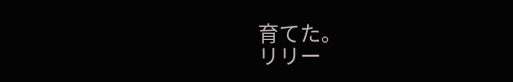育てた。
リリー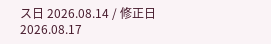ス日 2026.08.14 / 修正日 2026.08.17